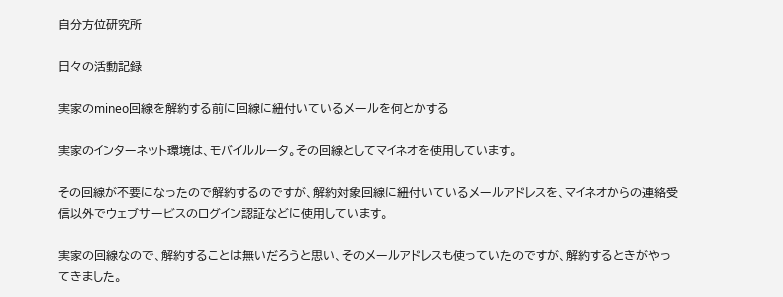自分方位研究所

日々の活動記録

実家のmineo回線を解約する前に回線に紐付いているメールを何とかする

実家のインターネット環境は、モバイルルータ。その回線としてマイネオを使用しています。

その回線が不要になったので解約するのですが、解約対象回線に紐付いているメールアドレスを、マイネオからの連絡受信以外でウェブサービスのログイン認証などに使用しています。

実家の回線なので、解約することは無いだろうと思い、そのメールアドレスも使っていたのですが、解約するときがやってきました。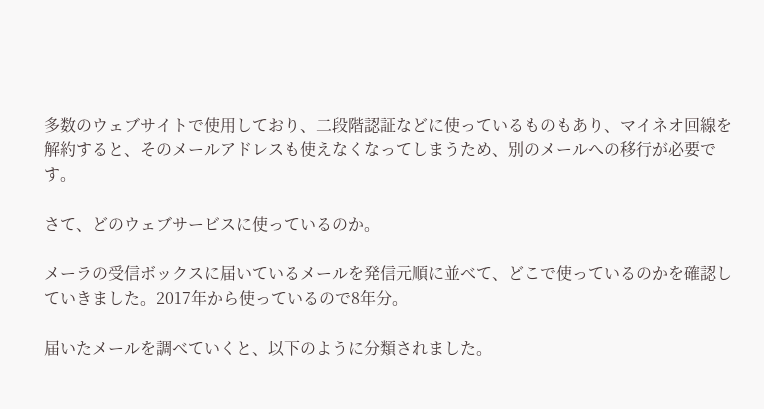多数のウェブサイトで使用しており、二段階認証などに使っているものもあり、マイネオ回線を解約すると、そのメールアドレスも使えなくなってしまうため、別のメールへの移行が必要です。

さて、どのウェブサービスに使っているのか。

メーラの受信ボックスに届いているメールを発信元順に並べて、どこで使っているのかを確認していきました。2017年から使っているので8年分。

届いたメールを調べていくと、以下のように分類されました。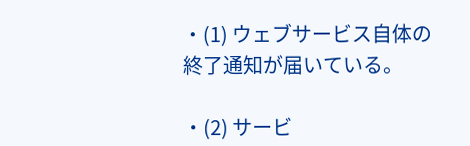・(1) ウェブサービス自体の終了通知が届いている。

・(2) サービ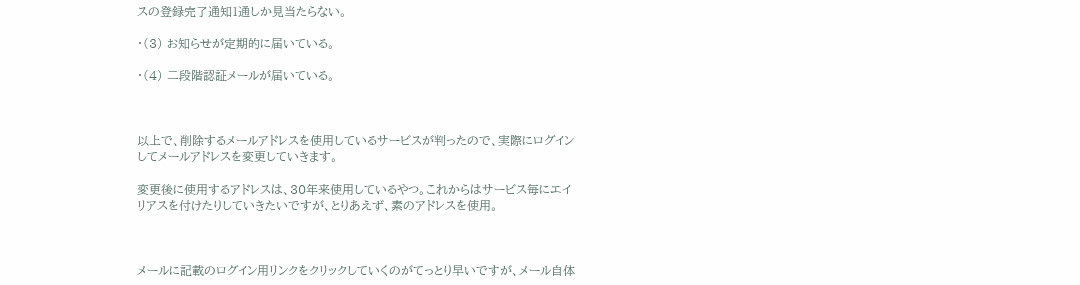スの登録完了通知1通しか見当たらない。

・(3) お知らせが定期的に届いている。

・(4) 二段階認証メールが届いている。



以上で、削除するメールアドレスを使用しているサービスが判ったので、実際にログインしてメールアドレスを変更していきます。

変更後に使用するアドレスは、30年来使用しているやつ。これからはサービス毎にエイリアスを付けたりしていきたいですが、とりあえず、素のアドレスを使用。



メールに記載のログイン用リンクをクリックしていくのがてっとり早いですが、メール自体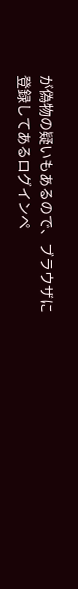が偽物の疑いもあるので、ブラウザに登録してあるログインペ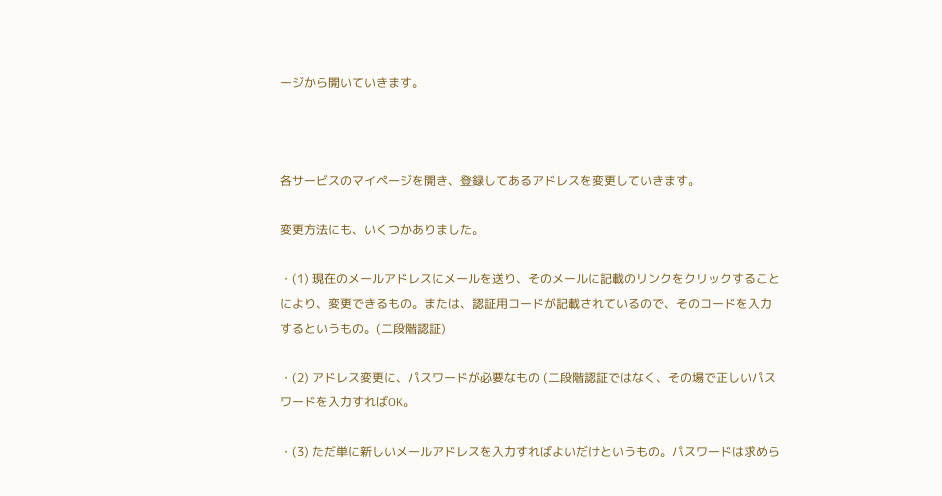ージから開いていきます。



各サービスのマイページを開き、登録してあるアドレスを変更していきます。

変更方法にも、いくつかありました。

・(1) 現在のメールアドレスにメールを送り、そのメールに記載のリンクをクリックすることにより、変更できるもの。または、認証用コードが記載されているので、そのコードを入力するというもの。(二段階認証)

・(2) アドレス変更に、パスワードが必要なもの (二段階認証ではなく、その場で正しいパスワードを入力すればOK。

・(3) ただ単に新しいメールアドレスを入力すればよいだけというもの。パスワードは求めら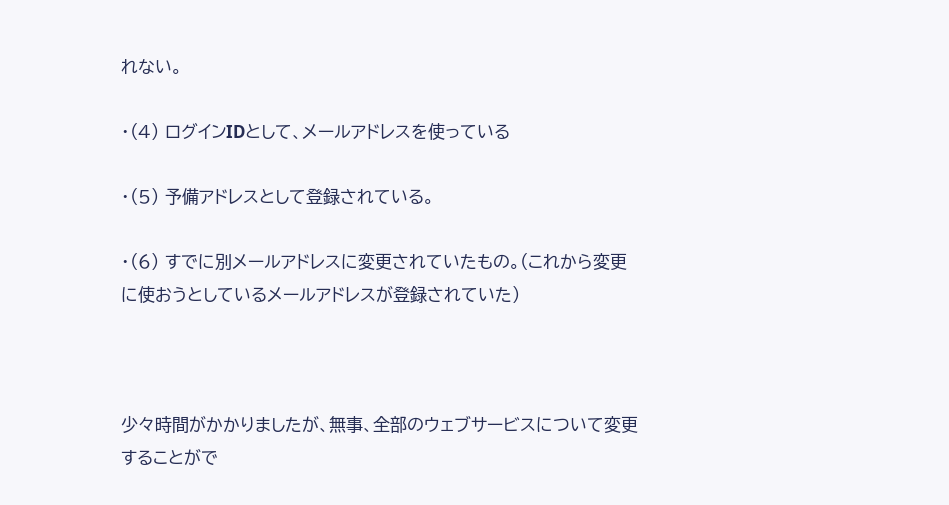れない。

・(4) ログインIDとして、メールアドレスを使っている

・(5) 予備アドレスとして登録されている。

・(6) すでに別メールアドレスに変更されていたもの。(これから変更に使おうとしているメールアドレスが登録されていた)



少々時間がかかりましたが、無事、全部のウェブサービスについて変更することがで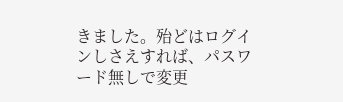きました。殆どはログインしさえすれば、パスワード無しで変更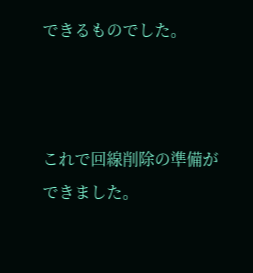できるものでした。



これで回線削除の準備ができました。